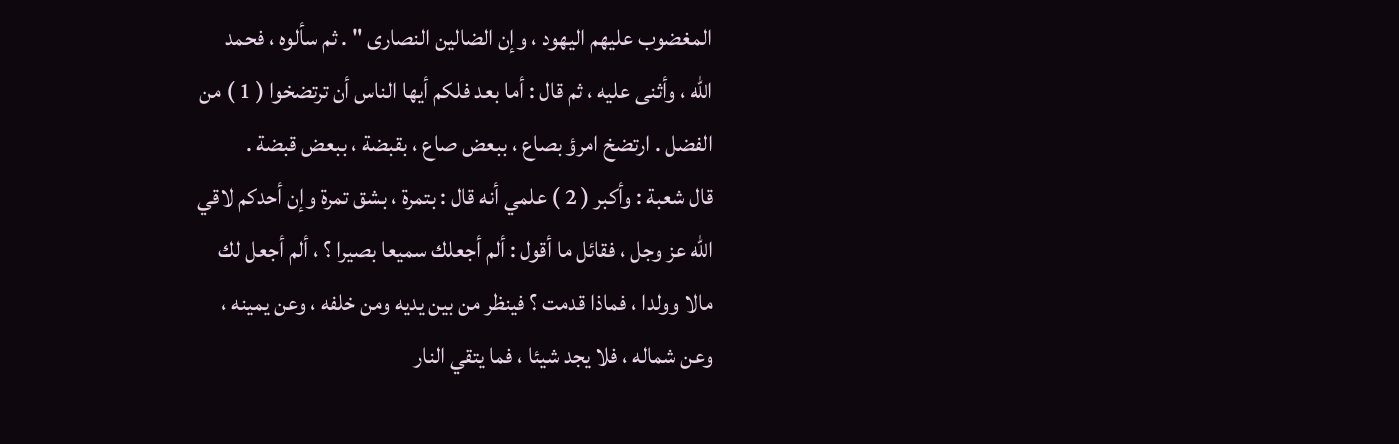المغضوب عليهم اليهود ، وإن الضالين النصارى " . ثم سألوه ، فحمد
الله ، وأثنى عليه ، ثم قال : أما بعد فلكم أيها الناس أن ترتضخوا ( 1 ) من
الفضل . ارتضخ امرؤ بصاع ، ببعض صاع ، بقبضة ، ببعض قبضة .
قال شعبة : وأكبر ( 2 ) علمي أنه قال : بتمرة ، بشق تمرة وإن أحدكم لاقي
الله عز وجل ، فقائل ما أقول : ألم أجعلك سميعا بصيرا ؟ ، ألم أجعل لك
مالا وولدا ، فماذا قدمت ؟ فينظر من بين يديه ومن خلفه ، وعن يمينه ،
وعن شماله ، فلا يجد شيئا ، فما يتقي النار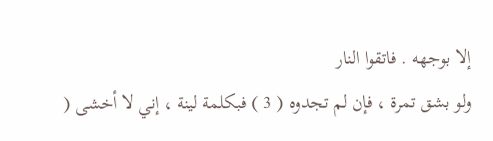إلا بوجهه . فاتقوا النار
ولو بشق تمرة ، فإن لم تجدوه ( 3 ) فبكلمة لينة ، إني لا أخشى (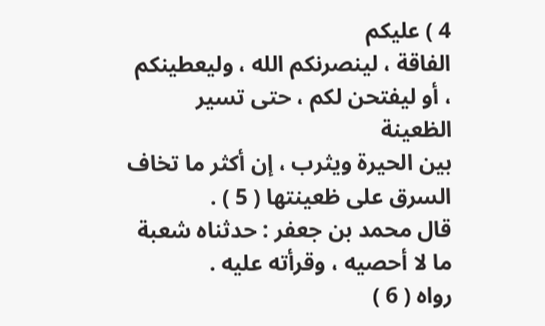4 ) عليكم
الفاقة ، لينصرنكم الله ، وليعطينكم ، أو ليفتحن لكم ، حتى تسير الظعينة
بين الحيرة ويثرب ، إن أكثر ما تخاف السرق على ظعينتها ( 5 ) .
قال محمد بن جعفر : حدثناه شعبة ما لا أحصيه ، وقرأته عليه .
رواه ( 6 )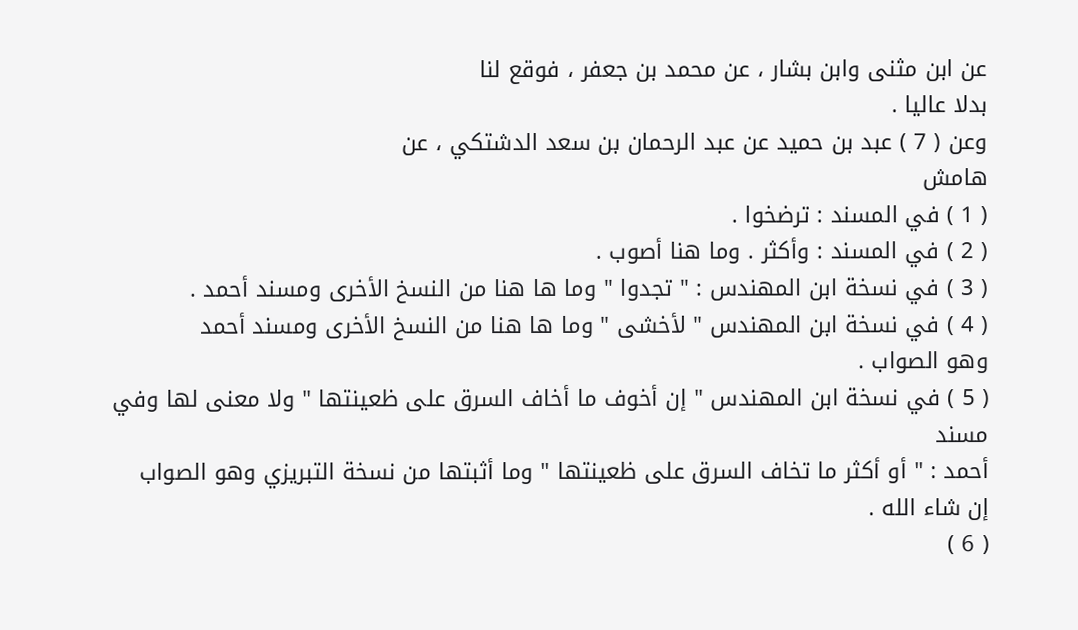عن ابن مثنى وابن بشار ، عن محمد بن جعفر ، فوقع لنا
بدلا عاليا .
وعن ( 7 ) عبد بن حميد عن عبد الرحمان بن سعد الدشتكي ، عن
هامش
( 1 ) في المسند : ترضخوا .
( 2 ) في المسند : وأكثر . وما هنا أصوب .
( 3 ) في نسخة ابن المهندس : " تجدوا " وما ها هنا من النسخ الأخرى ومسند أحمد .
( 4 ) في نسخة ابن المهندس " لأخشى " وما ها هنا من النسخ الأخرى ومسند أحمد
وهو الصواب .
( 5 ) في نسخة ابن المهندس " إن أخوف ما أخاف السرق على ظعينتها " ولا معنى لها وفي مسند
أحمد : " أو أكثر ما تخاف السرق على ظعينتها " وما أثبتها من نسخة التبريزي وهو الصواب
إن شاء الله .
( 6 )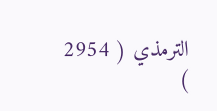الترمذي ( 2954 )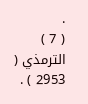.
( 7 ) الترمذي ( 2953 ) .